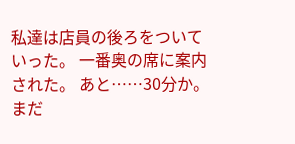私達は店員の後ろをついていった。 一番奥の席に案内された。 あと……30分か。 まだ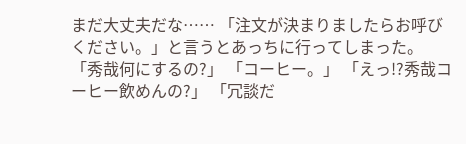まだ大丈夫だな…… 「注文が決まりましたらお呼びください。」と言うとあっちに行ってしまった。 「秀哉何にするの?」 「コーヒー。」 「えっ!?秀哉コーヒー飲めんの?」 「冗談だ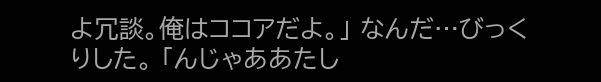よ冗談。俺はココアだよ。」 なんだ…びっくりした。 「んじゃああたし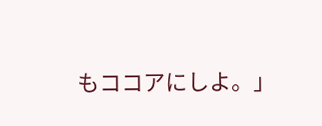もココアにしよ。」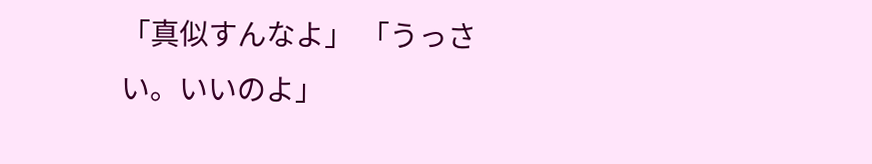「真似すんなよ」 「うっさい。いいのよ」